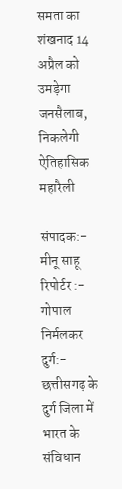समता का शंखनाद 14 अप्रैल को उमड़ेगा जनसैलाब, निकलेगी ऐतिहासिक महारैली

संपादक:- मीनू साहू
रिपोर्टर :- गोपाल निर्मलकर
दुर्ग:- छत्तीसगढ़ के दुर्ग जिला में भारत के संविधान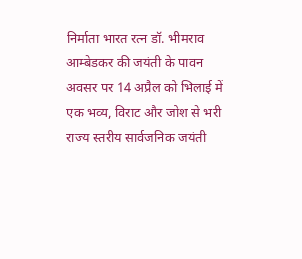निर्माता भारत रत्न डॉ. भीमराव आम्बेडकर की जयंती के पावन अवसर पर 14 अप्रैल को भिलाई में एक भव्य, विराट और जोश से भरी राज्य स्तरीय सार्वजनिक जयंती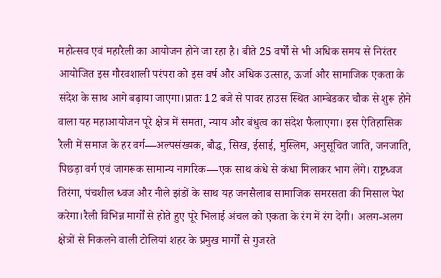महोत्सव एवं महारैली का आयोजन होने जा रहा है। बीते 25 वर्षों से भी अधिक समय से निरंतर आयोजित इस गौरवशाली परंपरा को इस वर्ष और अधिक उत्साह, ऊर्जा और सामाजिक एकता के संदेश के साथ आगे बढ़ाया जाएगा।प्रातः 12 बजे से पावर हाउस स्थित आम्बेडकर चौक से शुरू होने वाला यह महाआयोजन पूरे क्षेत्र में समता, न्याय और बंधुत्व का संदेश फैलाएगा। इस ऐतिहासिक रैली में समाज के हर वर्ग—अल्पसंख्यक, बौद्ध, सिख, ईसाई, मुस्लिम, अनुसूचित जाति, जनजाति, पिछड़ा वर्ग एवं जागरूक सामान्य नागरिक—एक साथ कंधे से कंधा मिलाकर भाग लेंगे। राष्ट्रध्वज तिरंगा, पंचशील ध्वज और नीले झंडों के साथ यह जनसैलाब सामाजिक समरसता की मिसाल पेश करेगा।रैली विभिन्न मार्गों से होते हुए पूरे भिलाई अंचल को एकता के रंग में रंग देगी। अलग-अलग क्षेत्रों से निकलने वाली टोलियां शहर के प्रमुख मार्गों से गुजरते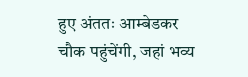हुए अंततः आम्बेडकर चौक पहुंचेंगी, जहां भव्य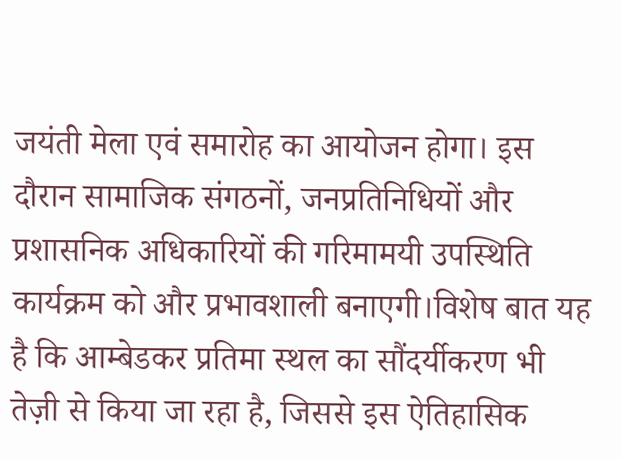जयंती मेला एवं समारोह का आयोजन होगा। इस दौरान सामाजिक संगठनों, जनप्रतिनिधियों और प्रशासनिक अधिकारियों की गरिमामयी उपस्थिति कार्यक्रम को और प्रभावशाली बनाएगी।विशेष बात यह है कि आम्बेडकर प्रतिमा स्थल का सौंदर्यीकरण भी तेज़ी से किया जा रहा है, जिससे इस ऐतिहासिक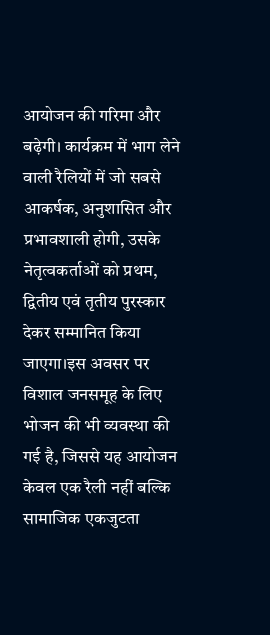आयोजन की गरिमा और बढ़ेगी। कार्यक्रम में भाग लेने वाली रैलियों में जो सबसे आकर्षक, अनुशासित और प्रभावशाली होगी, उसके नेतृत्वकर्ताओं को प्रथम, द्वितीय एवं तृतीय पुरस्कार देकर सम्मानित किया जाएगा।इस अवसर पर विशाल जनसमूह के लिए भोजन की भी व्यवस्था की गई है, जिससे यह आयोजन केवल एक रैली नहीं बल्कि सामाजिक एकजुटता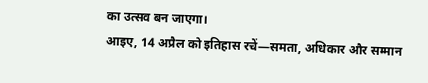का उत्सव बन जाएगा।
आइए, 14 अप्रैल को इतिहास रचें—समता, अधिकार और सम्मान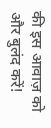की इस आवाज़ को और बुलंद करें!